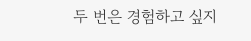두 번은 경험하고 싶지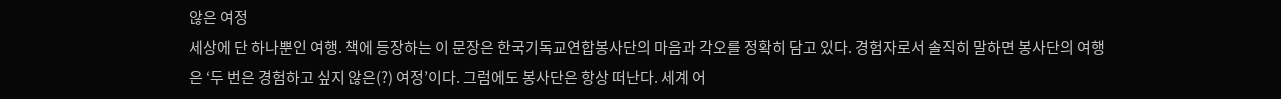않은 여정
세상에 단 하나뿐인 여행. 책에 등장하는 이 문장은 한국기독교연합봉사단의 마음과 각오를 정확히 담고 있다. 경험자로서 솔직히 말하면 봉사단의 여행은 ‘두 번은 경험하고 싶지 않은(?) 여정’이다. 그럼에도 봉사단은 항상 떠난다. 세계 어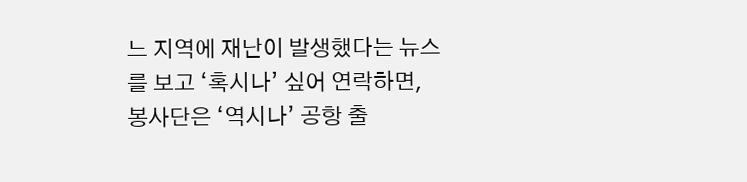느 지역에 재난이 발생했다는 뉴스를 보고 ‘혹시나’ 싶어 연락하면, 봉사단은 ‘역시나’ 공항 출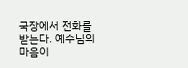국장에서 전화를 받는다. 예수님의 마음이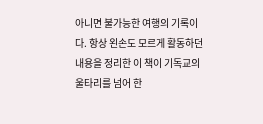아니면 불가능한 여행의 기록이다. 항상 왼손도 모르게 활동하던 내용을 정리한 이 책이 기독교의 울타리를 넘어 한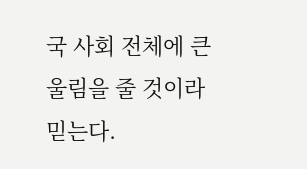국 사회 전체에 큰 울림을 줄 것이라 믿는다.